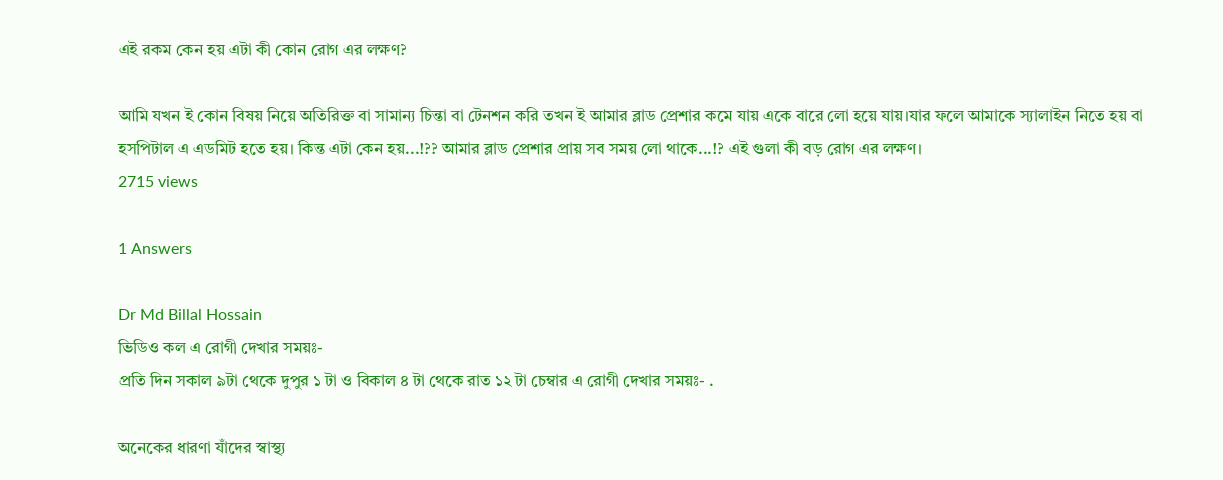এই রকম কেন হয় এটা কী কোন রোগ এর লক্ষণ?

আমি যখন ই কোন বিষয় নিয়ে অতিরিক্ত বা সামান্য চিন্তা বা টেনশন করি তখন ই আমার ব্লাড প্রেশার কমে যায় একে বারে লো হয়ে যায়।যার ফলে আমাকে স্যালাইন নিতে হয় বা হসপিটাল এ এডমিট হতে হয়। কিন্ত এটা কেন হয়...!?? আমার ব্লাড প্রেশার প্রায় সব সময় লো থাকে...!? এই গুলা কী বড় রোগ এর লক্ষণ।
2715 views

1 Answers

Dr Md Billal Hossain
ভিডিও কল এ রোগী দেখার সময়ঃ-
প্রতি দিন সকাল ৯টা থেকে দুপুর ১ টা ও বিকাল ৪ টা থেকে রাত ১২ টা চেম্বার এ রোগী দেখার সময়ঃ- .

অনেকের ধারণা যাঁদের স্বাস্থ্য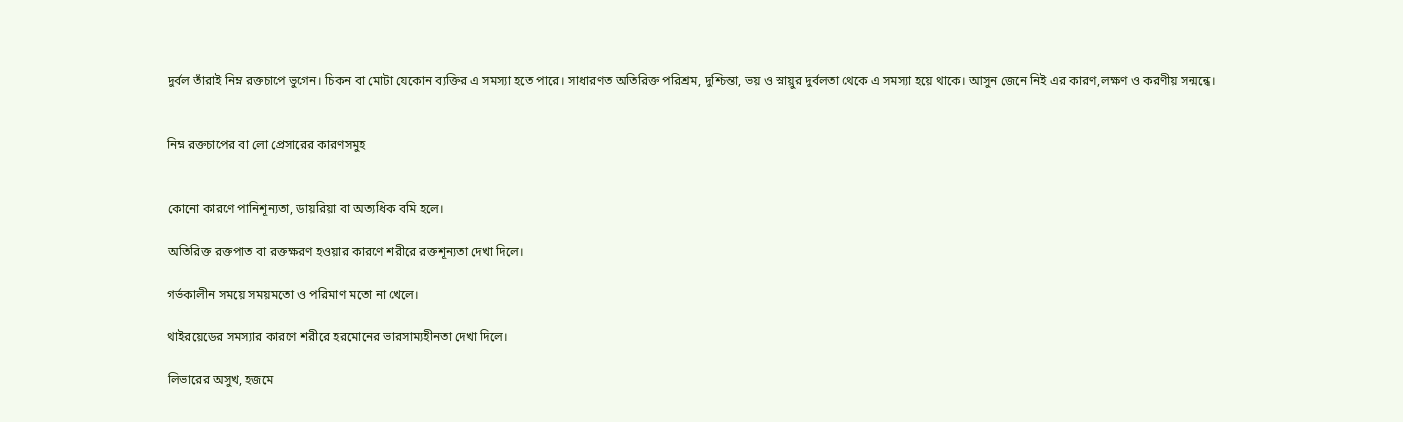দুর্বল তাঁরাই নিম্ন রক্তচাপে ভুগেন। চিকন বা মোটা যেকোন ব্যক্তির এ সমস্যা হতে পারে। সাধারণত অতিরিক্ত পরিশ্রম, দুশ্চিন্তা, ভয় ও স্নায়ুর দুর্বলতা থেকে এ সমস্যা হয়ে থাকে। আসুন জেনে নিই এর কারণ,লক্ষণ ও করণীয় সন্মন্ধে।


নিম্ন রক্তচাপের বা লো প্রেসারের কারণসমুহ


কোনো কারণে পানিশূন্যতা, ডায়রিয়া বা অত্যধিক বমি হলে।

অতিরিক্ত রক্তপাত বা রক্তক্ষরণ হওয়ার কারণে শরীরে রক্তশূন্যতা দেখা দিলে।

গর্ভকালীন সময়ে সময়মতো ও পরিমাণ মতো না খেলে।

থাইরয়েডের সমস্যার কারণে শরীরে হরমোনের ভারসাম্যহীনতা দেখা দিলে।

লিভারের অসুখ, হজমে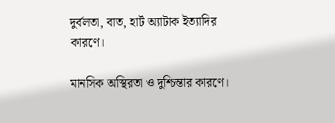দুর্বলতা, বাত, হার্ট অ্যাটাক ইত্যাদির কারণে।

মানসিক অস্থিরতা ও দুশ্চিন্তার কারণে।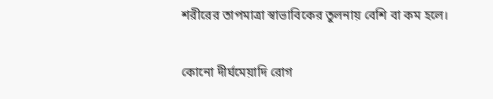শরীরের তাপমাত্রা স্বাভাবিকের তুলনায় বেশি বা কম হলে।

কোনো দীর্ঘমেয়াদি রোগ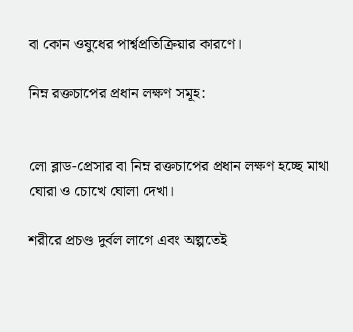বা কোন ওষুধের পার্শ্বপ্রতিক্রিয়ার কারণে।

নিম্ন রক্তচাপের প্রধান লক্ষণ সমূহ:


লো ব্লাড-প্রেসার বা নিম্ন রক্তচাপের প্রধান লক্ষণ হচ্ছে মাথা ঘোরা ও চোখে ঘোলা দেখা।

শরীরে প্রচণ্ড দুর্বল লাগে এবং অল্পতেই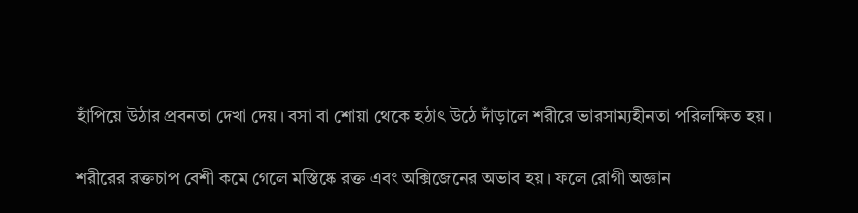হাঁপিয়ে উঠার প্রবনতা দেখা দেয়। বসা বা শোয়া থেকে হঠাৎ উঠে দাঁড়ালে শরীরে ভারসাম্যহীনতা পরিলক্ষিত হয়।

শরীরের রক্তচাপ বেশী কমে গেলে মস্তিষ্কে রক্ত এবং অক্সিজেনের অভাব হয়। ফলে রোগী অজ্ঞান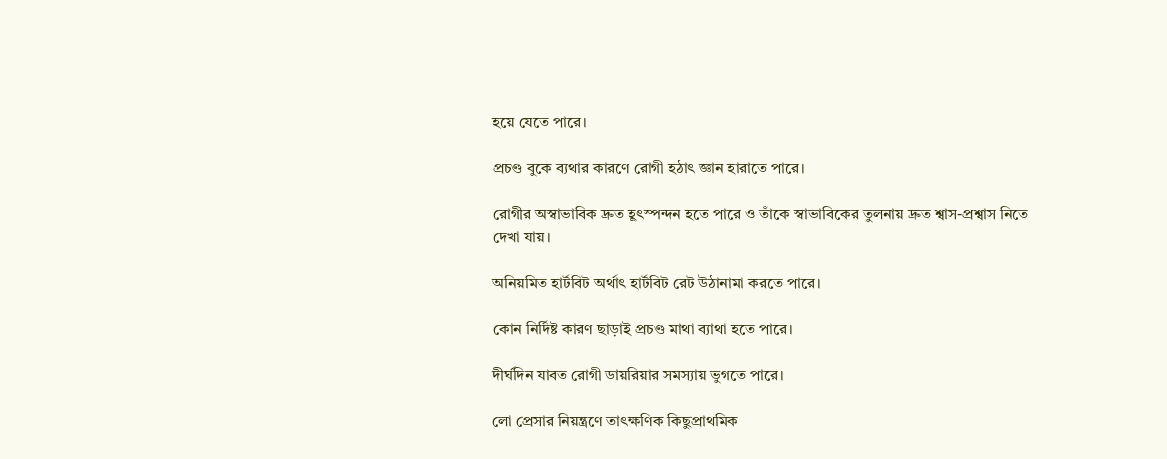হয়ে যেতে পারে।

প্রচণ্ড বুকে ব্যথার কারণে রোগী হঠাৎ জ্ঞান হারাতে পারে।

রোগীর অস্বাভাবিক দ্রুত হূৎস্পন্দন হতে পারে ও তাঁকে স্বাভাবিকের তুলনায় দ্রুত শ্বাস-প্রশ্বাস নিতে দেখা যায়।

অনিয়মিত হার্টবিট অর্থাৎ হার্টবিট রেট উঠানামা করতে পারে।

কোন নির্দিষ্ট কারণ ছাড়াই প্রচণ্ড মাথা ব্যাথা হতে পারে।

দীর্ঘদিন যাবত রোগী ডায়রিয়ার সমস্যায় ভুগতে পারে।

লো প্রেসার নিয়ন্ত্রণে তাৎক্ষণিক কিছুপ্রাথমিক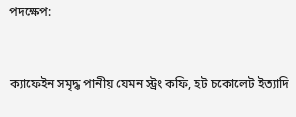পদক্ষেপ:


ক্যাফেইন সমৃদ্ধ পানীয় যেমন স্ট্রং কফি, হট চকোলেট ইত্যাদি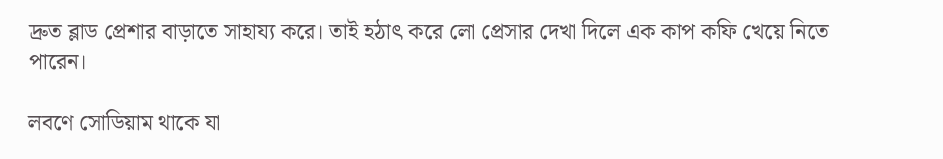দ্রুত ব্লাড প্রেশার বাড়াতে সাহায্য করে। তাই হঠাৎ করে লো প্রেসার দেখা দিলে এক কাপ কফি খেয়ে নিতে পারেন।

লবণে সোডিয়াম থাকে যা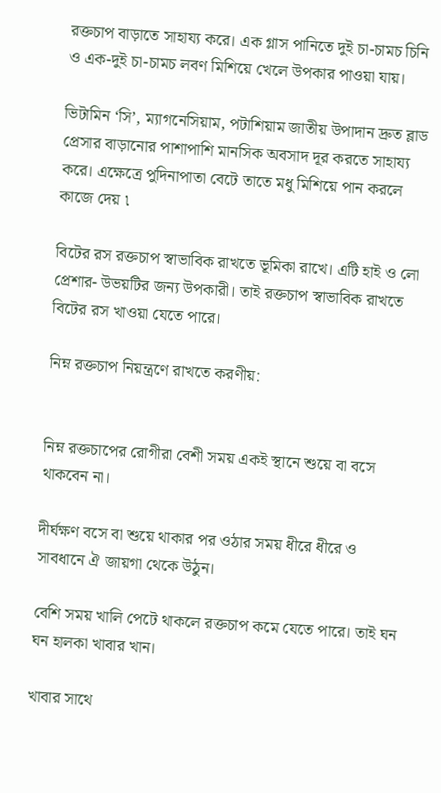রক্তচাপ বাড়াতে সাহায্য করে। এক গ্লাস পানিতে দুই চা-চামচ চিনি ও এক-দুই চা-চামচ লবণ মিশিয়ে খেলে উপকার পাওয়া যায়।

ভিটামিন ‘সি’, ম্যাগনেসিয়াম, পটাশিয়াম জাতীয় উপাদান দ্রুত ব্লাড প্রেসার বাড়ানোর পাশাপাশি মানসিক অবসাদ দূর করতে সাহায্য করে। এক্ষেত্রে পুদিনাপাতা বেটে তাতে মধু মিশিয়ে পান করলে কাজে দেয় ৷

বিটের রস রক্তচাপ স্বাভাবিক রাখতে ভূমিকা রাখে। এটি হাই ও লো প্রেশার- উভয়টির জন্য উপকারী। তাই রক্তচাপ স্বাভাবিক রাখতে বিটের রস খাওয়া যেতে পারে।

নিম্ন রক্তচাপ নিয়ন্ত্রণে রাখতে করণীয়:


নিম্ন রক্তচাপের রোগীরা বেশী সময় একই স্থানে শুয়ে বা বসে থাকবেন না।

দীর্ঘক্ষণ বসে বা শুয়ে থাকার পর ওঠার সময় ধীরে ধীরে ও সাবধানে ঐ জায়গা থেকে উঠুন।

বেশি সময় খালি পেটে থাকলে রক্তচাপ কমে যেতে পারে। তাই ঘন ঘন হালকা খাবার খান।

খাবার সাথে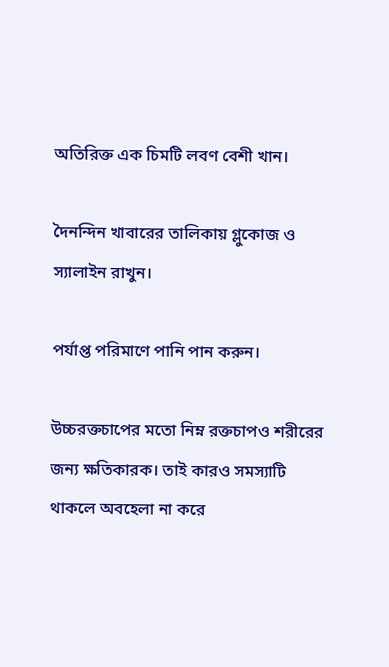অতিরিক্ত এক চিমটি লবণ বেশী খান।

দৈনন্দিন খাবারের তালিকায় গ্লুকোজ ও স্যালাইন রাখুন।

পর্যাপ্ত পরিমাণে পানি পান করুন।

উচ্চরক্তচাপের মতো নিম্ন রক্তচাপও শরীরের জন্য ক্ষতিকারক। তাই কারও সমস্যাটি থাকলে অবহেলা না করে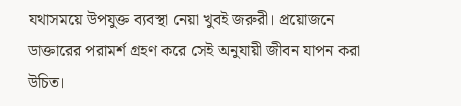যথাসময়ে উপযুক্ত ব্যবস্থা নেয়া খুবই জরুরী। প্রয়োজনে ডাক্তারের পরামর্শ গ্রহণ করে সেই অনুযায়ী জীবন যাপন করা উচিত।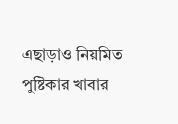এছাড়াও নিয়মিত পুষ্টিকার খাবার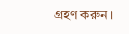গ্রহণ করুন।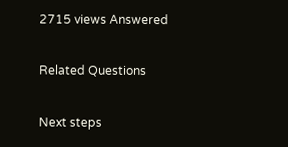2715 views Answered

Related Questions

Next steps